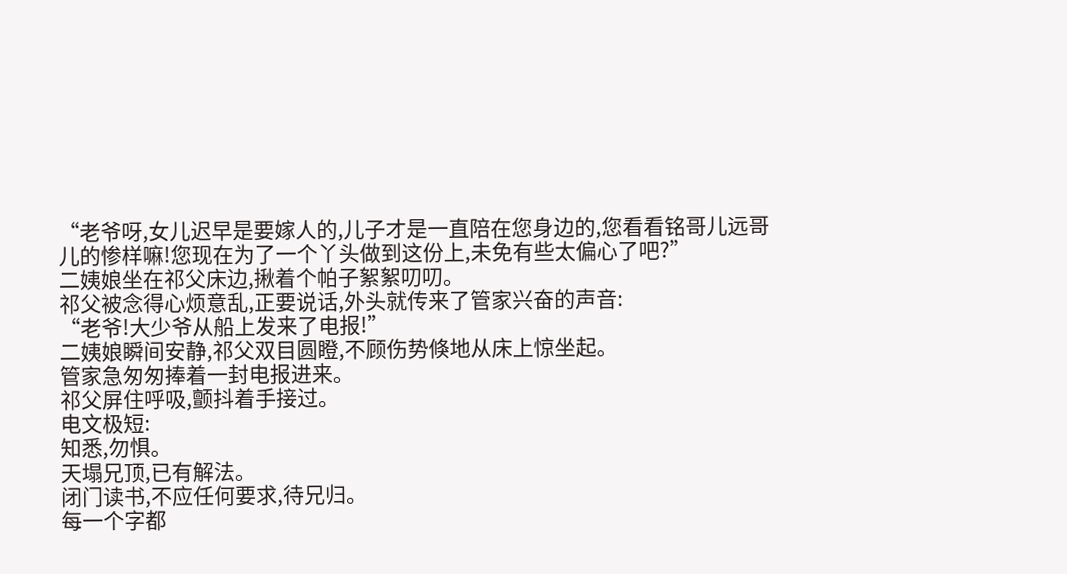“老爷呀,女儿迟早是要嫁人的,儿子才是一直陪在您身边的,您看看铭哥儿远哥儿的惨样嘛!您现在为了一个丫头做到这份上,未免有些太偏心了吧?”
二姨娘坐在祁父床边,揪着个帕子絮絮叨叨。
祁父被念得心烦意乱,正要说话,外头就传来了管家兴奋的声音:
“老爷!大少爷从船上发来了电报!”
二姨娘瞬间安静,祁父双目圆瞪,不顾伤势倏地从床上惊坐起。
管家急匆匆捧着一封电报进来。
祁父屏住呼吸,颤抖着手接过。
电文极短:
知悉,勿惧。
天塌兄顶,已有解法。
闭门读书,不应任何要求,待兄归。
每一个字都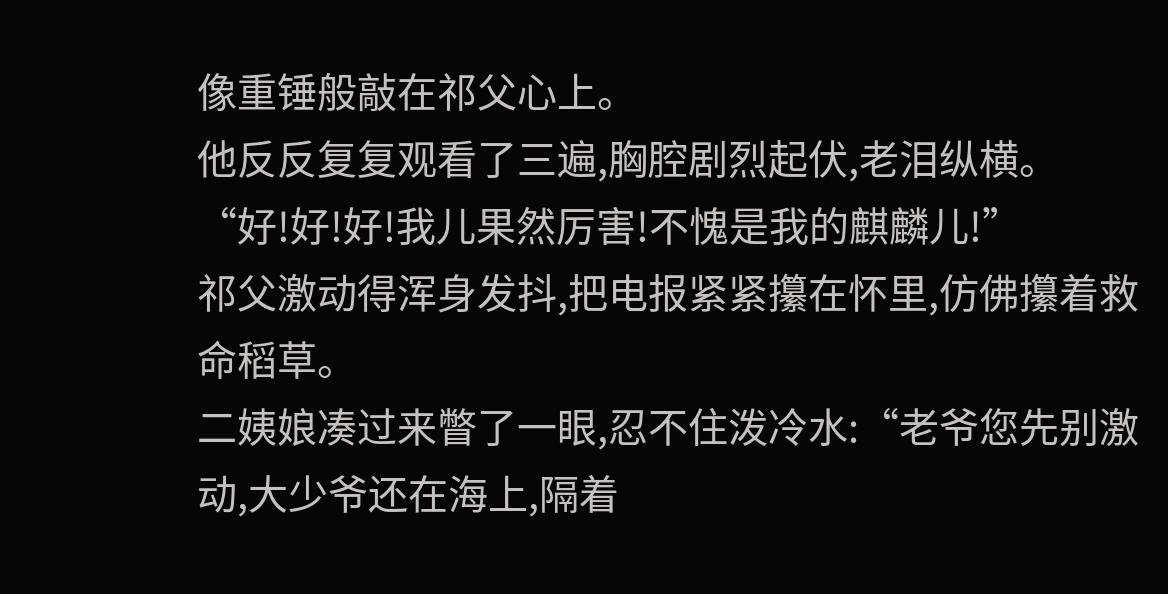像重锤般敲在祁父心上。
他反反复复观看了三遍,胸腔剧烈起伏,老泪纵横。
“好!好!好!我儿果然厉害!不愧是我的麒麟儿!”
祁父激动得浑身发抖,把电报紧紧攥在怀里,仿佛攥着救命稻草。
二姨娘凑过来瞥了一眼,忍不住泼冷水:“老爷您先别激动,大少爷还在海上,隔着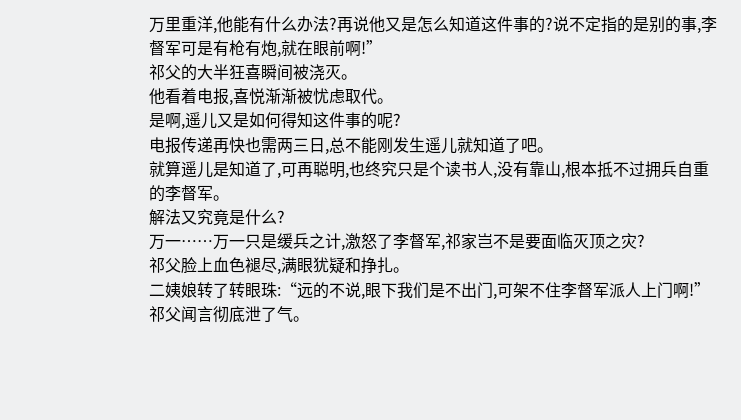万里重洋,他能有什么办法?再说他又是怎么知道这件事的?说不定指的是别的事,李督军可是有枪有炮,就在眼前啊!”
祁父的大半狂喜瞬间被浇灭。
他看着电报,喜悦渐渐被忧虑取代。
是啊,遥儿又是如何得知这件事的呢?
电报传递再快也需两三日,总不能刚发生遥儿就知道了吧。
就算遥儿是知道了,可再聪明,也终究只是个读书人,没有靠山,根本抵不过拥兵自重的李督军。
解法又究竟是什么?
万一……万一只是缓兵之计,激怒了李督军,祁家岂不是要面临灭顶之灾?
祁父脸上血色褪尽,满眼犹疑和挣扎。
二姨娘转了转眼珠:“远的不说,眼下我们是不出门,可架不住李督军派人上门啊!”
祁父闻言彻底泄了气。